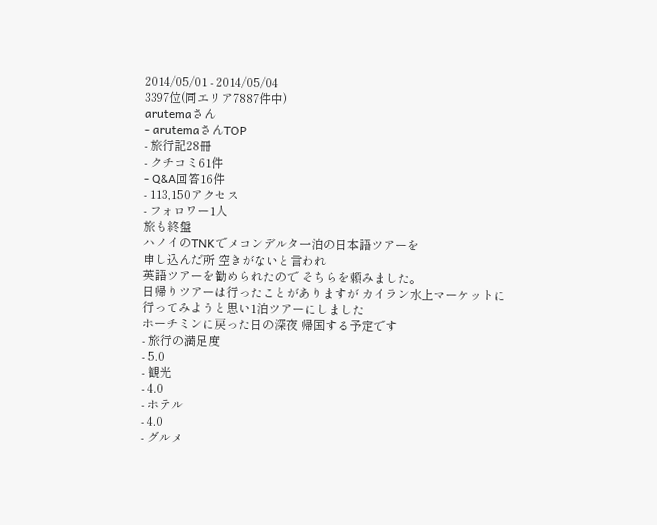2014/05/01 - 2014/05/04
3397位(同エリア7887件中)
arutemaさん
- arutemaさんTOP
- 旅行記28冊
- クチコミ61件
- Q&A回答16件
- 113,150アクセス
- フォロワー1人
旅も終盤
ハノイのTNKでメコンデルタ一泊の日本語ツアーを
申し込んだ所 空きがないと言われ
英語ツアーを勧められたので そちらを頼みました。
日帰りツアーは行ったことがありますが カイラン水上マーケットに
行ってみようと思い1泊ツアーにしました
ホーチミンに戻った日の深夜 帰国する予定です
- 旅行の満足度
- 5.0
- 観光
- 4.0
- ホテル
- 4.0
- グルメ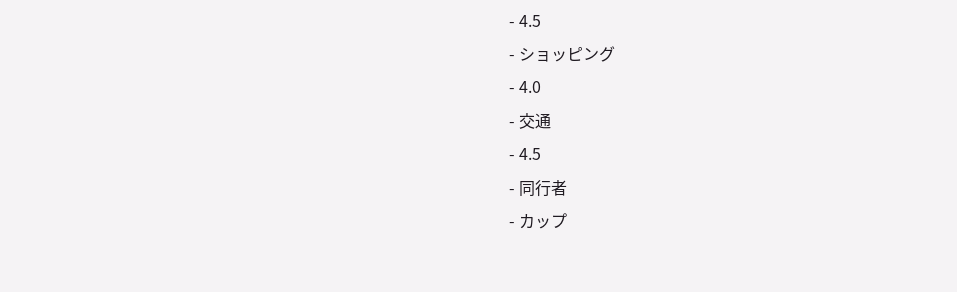- 4.5
- ショッピング
- 4.0
- 交通
- 4.5
- 同行者
- カップ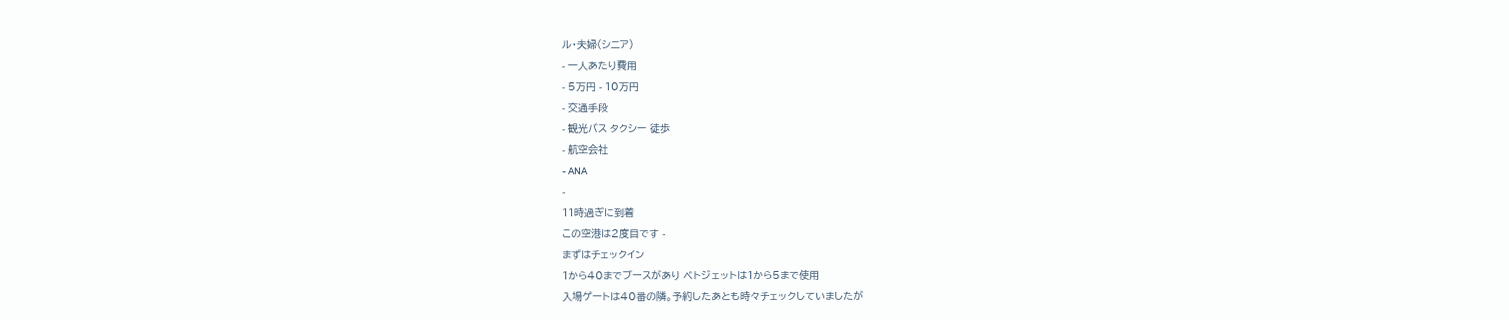ル・夫婦(シニア)
- 一人あたり費用
- 5万円 - 10万円
- 交通手段
- 観光バス タクシー 徒歩
- 航空会社
- ANA
-
11時過ぎに到着
この空港は2度目です -
まずはチェックイン
1から40までブースがあり ベトジェットは1から5まで使用
入場ゲートは40番の隣。予約したあとも時々チェックしていましたが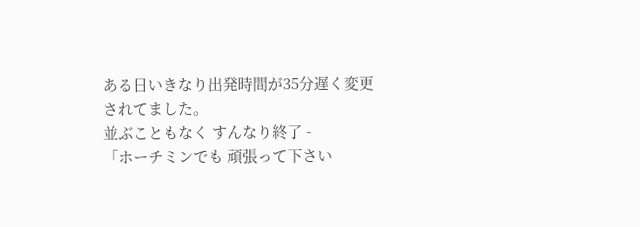ある日いきなり出発時間が35分遅く変更されてました。
並ぶこともなく すんなり終了 -
「ホーチミンでも 頑張って下さい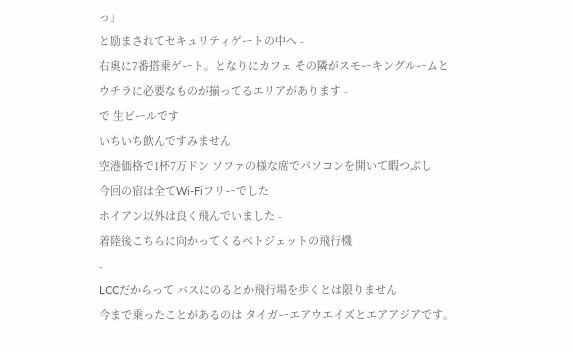っ」
と励まされてセキュリティゲートの中へ -
右奥に7番搭乗ゲート。となりにカフェ その隣がスモーキングルームと
ウチラに必要なものが揃ってるエリアがあります -
で 生ビールです
いちいち飲んですみません
空港価格で1杯7万ドン ソファの様な席でパソコンを開いて暇つぶし
今回の宿は全てWi-Fiフリーでした
ホイアン以外は良く飛んでいました -
着陸後こちらに向かってくるベトジェットの飛行機
-
LCCだからって バスにのるとか飛行場を歩くとは限りません
今まで乗ったことがあるのは タイガーエアウエイズとエアアジアです。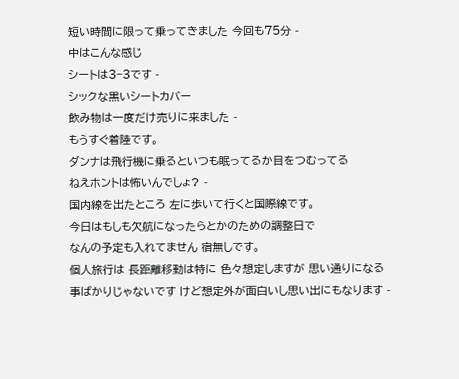短い時間に限って乗ってきました 今回も75分 -
中はこんな感じ
シートは3−3です -
シックな黒いシートカバー
飲み物は一度だけ売りに来ました -
もうすぐ着陸です。
ダンナは飛行機に乗るといつも眠ってるか目をつむってる
ねえホントは怖いんでしょ? -
国内線を出たところ 左に歩いて行くと国際線です。
今日はもしも欠航になったらとかのための調整日で
なんの予定も入れてません 宿無しです。
個人旅行は 長距離移動は特に 色々想定しますが 思い通りになる
事ばかりじゃないです けど想定外が面白いし思い出にもなります -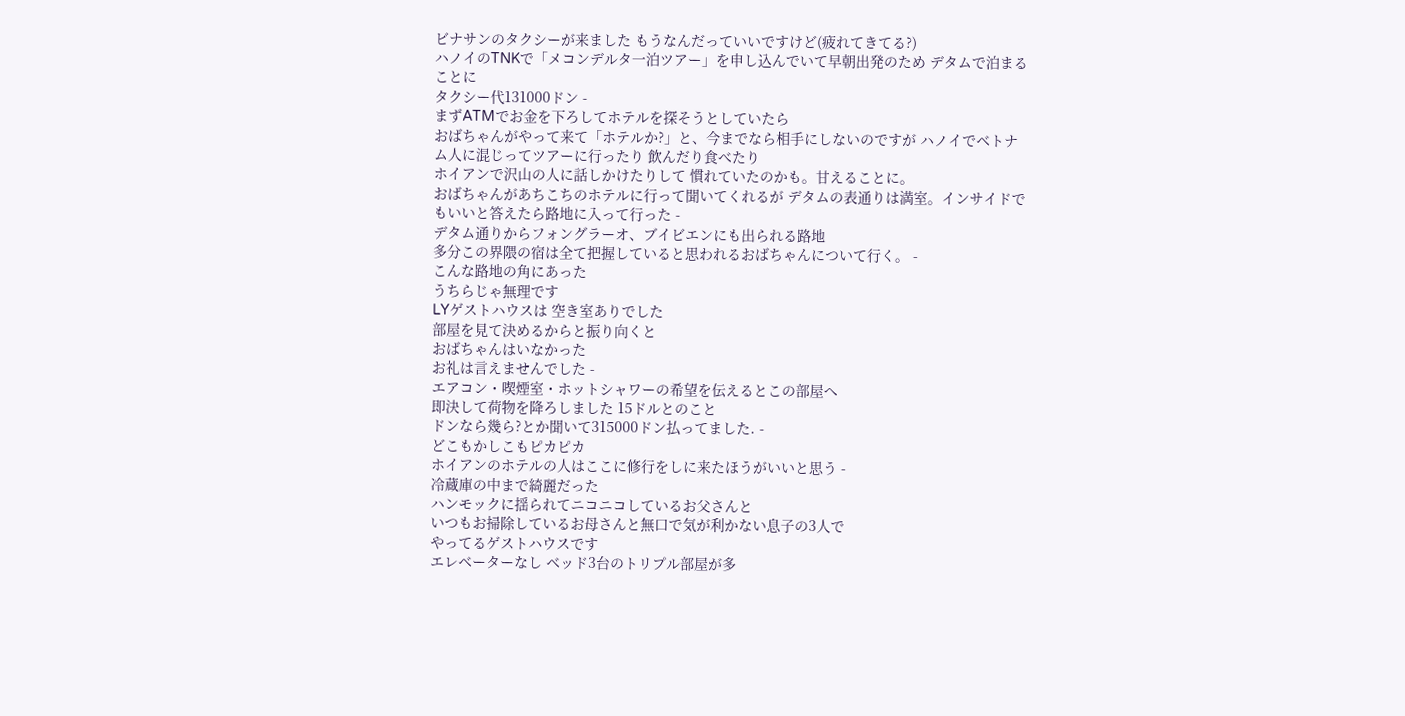ビナサンのタクシーが来ました もうなんだっていいですけど(疲れてきてる?)
ハノイのTNKで「メコンデルタ一泊ツアー」を申し込んでいて早朝出発のため デタムで泊まることに
タクシー代131000ドン -
まずATMでお金を下ろしてホテルを探そうとしていたら
おばちゃんがやって来て「ホテルか?」と、今までなら相手にしないのですが ハノイでベトナム人に混じってツアーに行ったり 飲んだり食べたり
ホイアンで沢山の人に話しかけたりして 慣れていたのかも。甘えることに。
おばちゃんがあちこちのホテルに行って聞いてくれるが デタムの表通りは満室。インサイドでもいいと答えたら路地に入って行った -
デタム通りからフォングラーオ、ブイビエンにも出られる路地
多分この界隈の宿は全て把握していると思われるおばちゃんについて行く。 -
こんな路地の角にあった
うちらじゃ無理です
LYゲストハウスは 空き室ありでした
部屋を見て決めるからと振り向くと
おばちゃんはいなかった
お礼は言えませんでした -
エアコン・喫煙室・ホットシャワーの希望を伝えるとこの部屋へ
即決して荷物を降ろしました 15ドルとのこと
ドンなら幾ら?とか聞いて315000ドン払ってました. -
どこもかしこもピカピカ
ホイアンのホテルの人はここに修行をしに来たほうがいいと思う -
冷蔵庫の中まで綺麗だった
ハンモックに揺られてニコニコしているお父さんと
いつもお掃除しているお母さんと無口で気が利かない息子の3人で
やってるゲストハウスです
エレベーターなし ベッド3台のトリプル部屋が多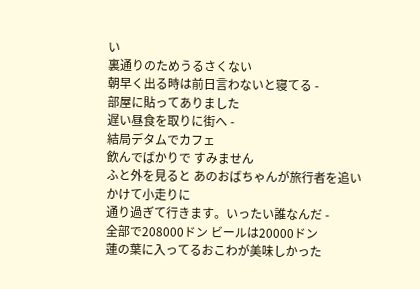い
裏通りのためうるさくない
朝早く出る時は前日言わないと寝てる -
部屋に貼ってありました
遅い昼食を取りに街へ -
結局デタムでカフェ
飲んでばかりで すみません
ふと外を見ると あのおばちゃんが旅行者を追いかけて小走りに
通り過ぎて行きます。いったい誰なんだ -
全部で208000ドン ビールは20000ドン
蓮の葉に入ってるおこわが美味しかった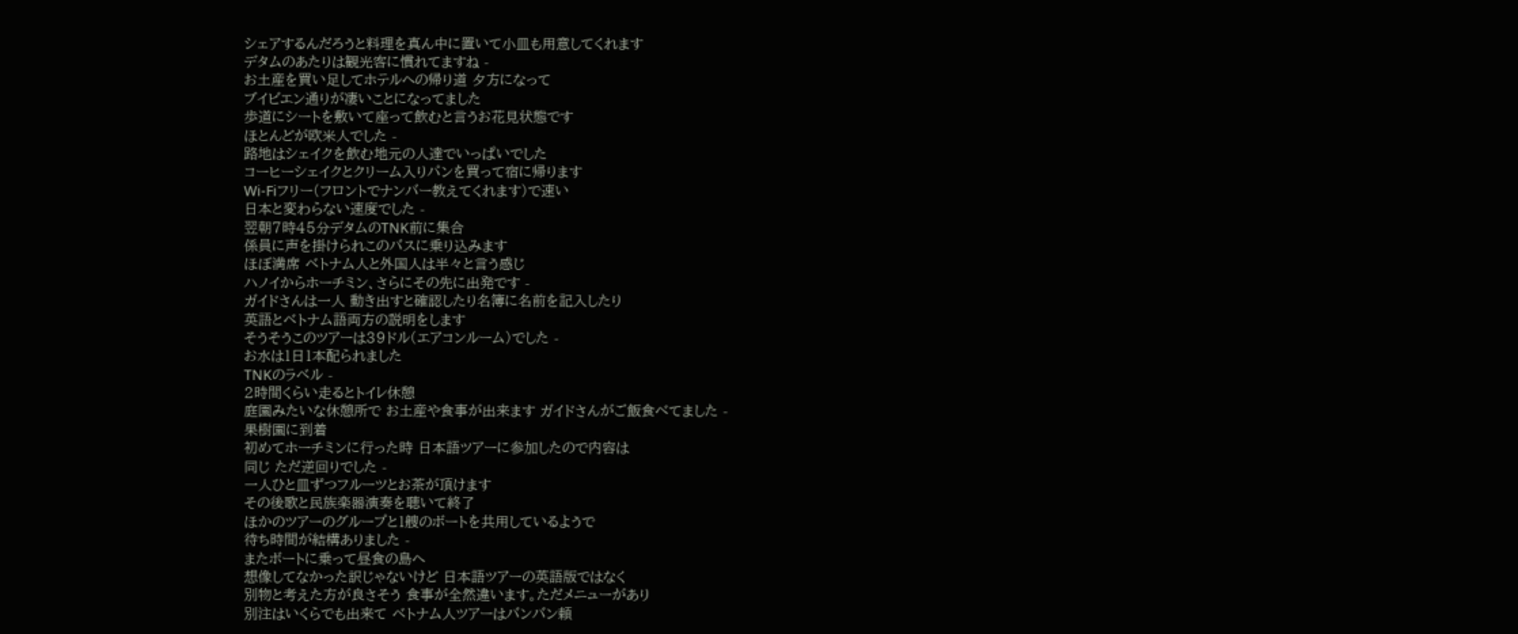シェアするんだろうと料理を真ん中に置いて小皿も用意してくれます
デタムのあたりは観光客に慣れてますね -
お土産を買い足してホテルへの帰り道 夕方になって
ブイビエン通りが凄いことになってました
歩道にシートを敷いて座って飲むと言うお花見状態です
ほとんどが欧米人でした -
路地はシェイクを飲む地元の人達でいっぱいでした
コーヒーシェイクとクリーム入りパンを買って宿に帰ります
Wi-Fiフリー(フロントでナンバー教えてくれます)で速い
日本と変わらない速度でした -
翌朝7時45分デタムのTNK前に集合
係員に声を掛けられこのバスに乗り込みます
ほぼ満席 ベトナム人と外国人は半々と言う感じ
ハノイからホーチミン、さらにその先に出発です -
ガイドさんは一人 動き出すと確認したり名簿に名前を記入したり
英語とベトナム語両方の説明をします
そうそうこのツアーは39ドル(エアコンルーム)でした -
お水は1日1本配られました
TNKのラベル -
2時間くらい走るとトイレ休憩
庭園みたいな休憩所で お土産や食事が出来ます ガイドさんがご飯食べてました -
果樹園に到着
初めてホーチミンに行った時 日本語ツアーに参加したので内容は
同じ ただ逆回りでした -
一人ひと皿ずつフルーツとお茶が頂けます
その後歌と民族楽器演奏を聴いて終了
ほかのツアーのグループと1艘のボートを共用しているようで
待ち時間が結構ありました -
またボートに乗って昼食の島へ
想像してなかった訳じゃないけど 日本語ツアーの英語版ではなく
別物と考えた方が良さそう 食事が全然違います。ただメニューがあり
別注はいくらでも出来て ベトナム人ツアーはバンバン頼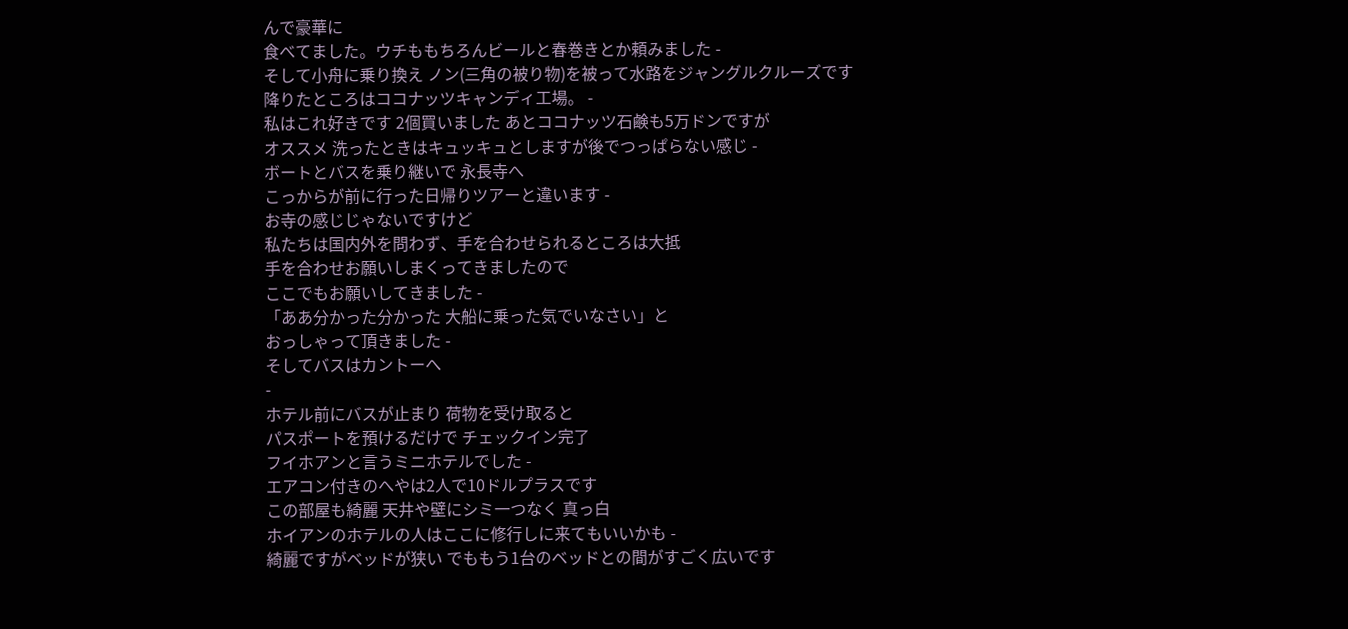んで豪華に
食べてました。ウチももちろんビールと春巻きとか頼みました -
そして小舟に乗り換え ノン(三角の被り物)を被って水路をジャングルクルーズです
降りたところはココナッツキャンディ工場。 -
私はこれ好きです 2個買いました あとココナッツ石鹸も5万ドンですが
オススメ 洗ったときはキュッキュとしますが後でつっぱらない感じ -
ボートとバスを乗り継いで 永長寺へ
こっからが前に行った日帰りツアーと違います -
お寺の感じじゃないですけど
私たちは国内外を問わず、手を合わせられるところは大抵
手を合わせお願いしまくってきましたので
ここでもお願いしてきました -
「ああ分かった分かった 大船に乗った気でいなさい」と
おっしゃって頂きました -
そしてバスはカントーへ
-
ホテル前にバスが止まり 荷物を受け取ると
パスポートを預けるだけで チェックイン完了
フイホアンと言うミニホテルでした -
エアコン付きのへやは2人で10ドルプラスです
この部屋も綺麗 天井や壁にシミ一つなく 真っ白
ホイアンのホテルの人はここに修行しに来てもいいかも -
綺麗ですがベッドが狭い でももう1台のベッドとの間がすごく広いです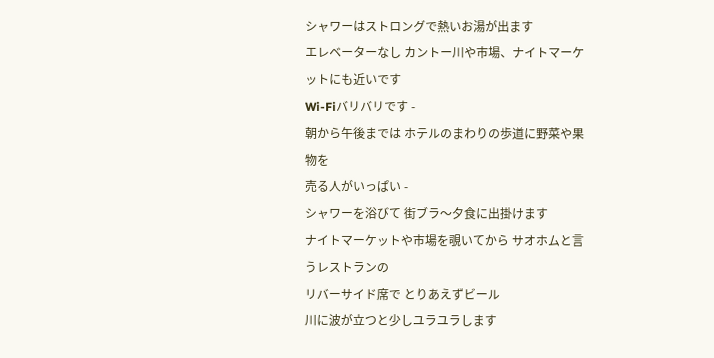シャワーはストロングで熱いお湯が出ます
エレベーターなし カントー川や市場、ナイトマーケットにも近いです
Wi-Fiバリバリです -
朝から午後までは ホテルのまわりの歩道に野菜や果物を
売る人がいっぱい -
シャワーを浴びて 街ブラ〜夕食に出掛けます
ナイトマーケットや市場を覗いてから サオホムと言うレストランの
リバーサイド席で とりあえずビール
川に波が立つと少しユラユラします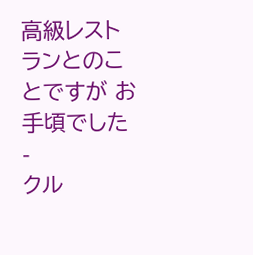高級レストランとのことですが お手頃でした -
クル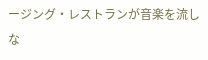ージング・レストランが音楽を流しな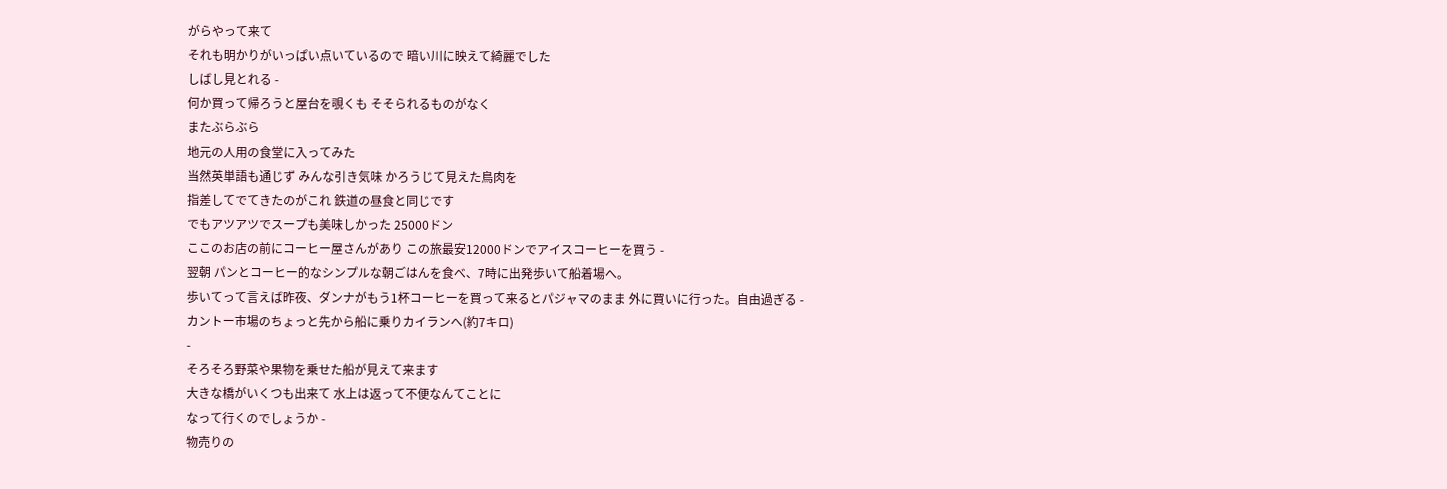がらやって来て
それも明かりがいっぱい点いているので 暗い川に映えて綺麗でした
しばし見とれる -
何か買って帰ろうと屋台を覗くも そそられるものがなく
またぶらぶら
地元の人用の食堂に入ってみた
当然英単語も通じず みんな引き気味 かろうじて見えた鳥肉を
指差してでてきたのがこれ 鉄道の昼食と同じです
でもアツアツでスープも美味しかった 25000ドン
ここのお店の前にコーヒー屋さんがあり この旅最安12000ドンでアイスコーヒーを買う -
翌朝 パンとコーヒー的なシンプルな朝ごはんを食べ、7時に出発歩いて船着場へ。
歩いてって言えば昨夜、ダンナがもう1杯コーヒーを買って来るとパジャマのまま 外に買いに行った。自由過ぎる -
カントー市場のちょっと先から船に乗りカイランへ(約7キロ)
-
そろそろ野菜や果物を乗せた船が見えて来ます
大きな橋がいくつも出来て 水上は返って不便なんてことに
なって行くのでしょうか -
物売りの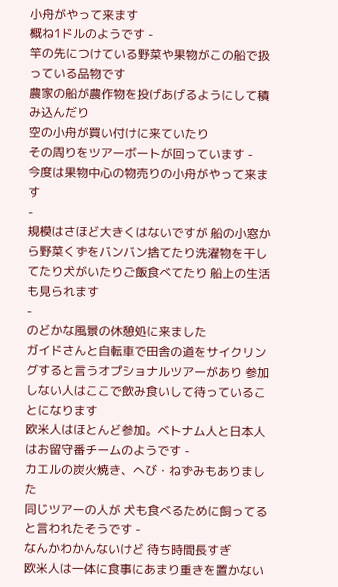小舟がやって来ます
概ね1ドルのようです -
竿の先につけている野菜や果物がこの船で扱っている品物です
農家の船が農作物を投げあげるようにして積み込んだり
空の小舟が買い付けに来ていたり
その周りをツアーボートが回っています -
今度は果物中心の物売りの小舟がやって来ます
-
規模はさほど大きくはないですが 船の小窓から野菜くずをバンバン捨てたり洗濯物を干してたり犬がいたりご飯食べてたり 船上の生活も見られます
-
のどかな風景の休憩処に来ました
ガイドさんと自転車で田舎の道をサイクリングすると言うオプショナルツアーがあり 参加しない人はここで飲み食いして待っていることになります
欧米人はほとんど参加。ベトナム人と日本人はお留守番チームのようです -
カエルの炭火焼き、へび・ねずみもありました
同じツアーの人が 犬も食べるために飼ってると言われたそうです -
なんかわかんないけど 待ち時間長すぎ
欧米人は一体に食事にあまり重きを置かない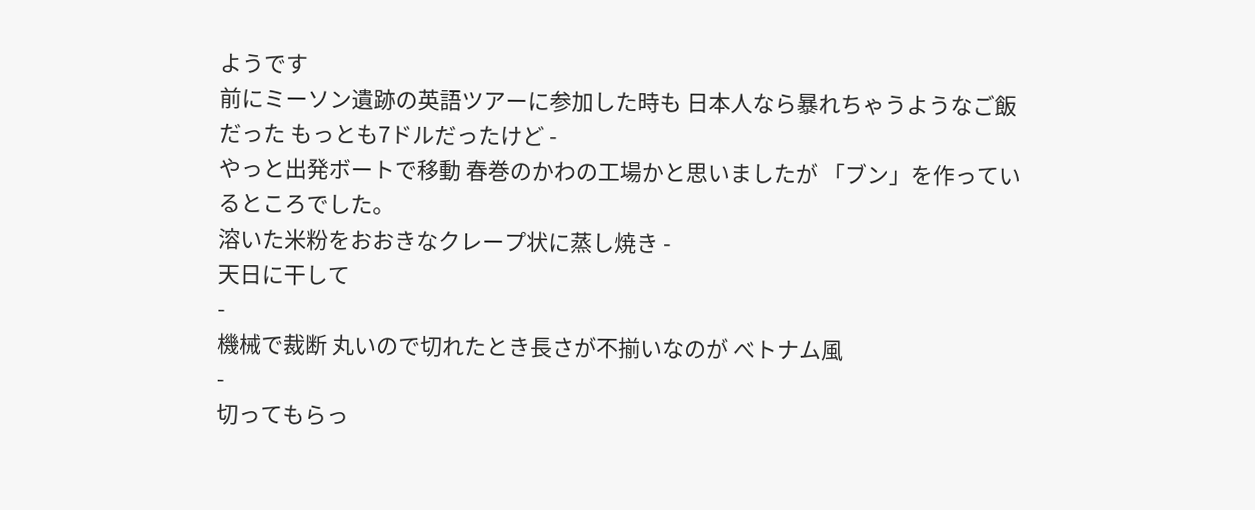ようです
前にミーソン遺跡の英語ツアーに参加した時も 日本人なら暴れちゃうようなご飯だった もっとも7ドルだったけど -
やっと出発ボートで移動 春巻のかわの工場かと思いましたが 「ブン」を作っているところでした。
溶いた米粉をおおきなクレープ状に蒸し焼き -
天日に干して
-
機械で裁断 丸いので切れたとき長さが不揃いなのが べトナム風
-
切ってもらっ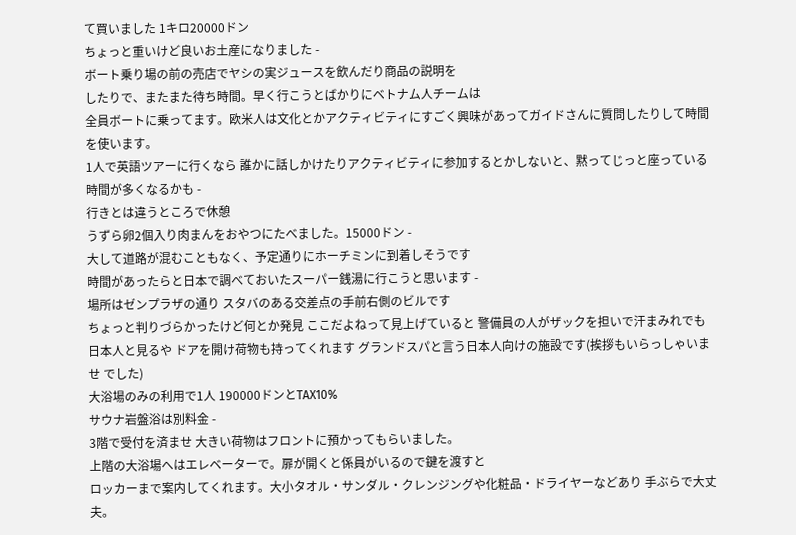て買いました 1キロ20000ドン
ちょっと重いけど良いお土産になりました -
ボート乗り場の前の売店でヤシの実ジュースを飲んだり商品の説明を
したりで、またまた待ち時間。早く行こうとばかりにベトナム人チームは
全員ボートに乗ってます。欧米人は文化とかアクティビティにすごく興味があってガイドさんに質問したりして時間を使います。
1人で英語ツアーに行くなら 誰かに話しかけたりアクティビティに参加するとかしないと、黙ってじっと座っている時間が多くなるかも -
行きとは違うところで休憩
うずら卵2個入り肉まんをおやつにたべました。15000ドン -
大して道路が混むこともなく、予定通りにホーチミンに到着しそうです
時間があったらと日本で調べておいたスーパー銭湯に行こうと思います -
場所はゼンプラザの通り スタバのある交差点の手前右側のビルです
ちょっと判りづらかったけど何とか発見 ここだよねって見上げていると 警備員の人がザックを担いで汗まみれでも日本人と見るや ドアを開け荷物も持ってくれます グランドスパと言う日本人向けの施設です(挨拶もいらっしゃいませ でした)
大浴場のみの利用で1人 190000ドンとTAX10%
サウナ岩盤浴は別料金 -
3階で受付を済ませ 大きい荷物はフロントに預かってもらいました。
上階の大浴場へはエレベーターで。扉が開くと係員がいるので鍵を渡すと
ロッカーまで案内してくれます。大小タオル・サンダル・クレンジングや化粧品・ドライヤーなどあり 手ぶらで大丈夫。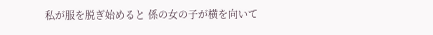私が服を脱ぎ始めると 係の女の子が横を向いて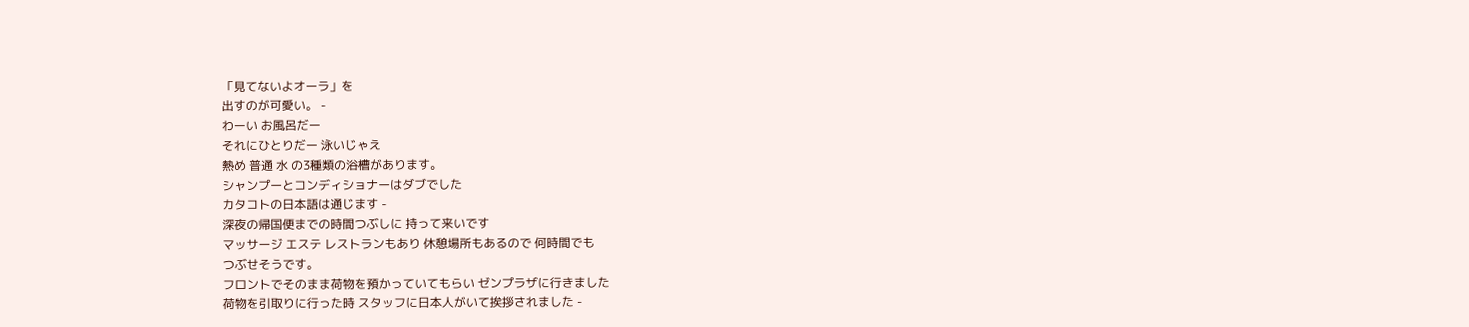「見てないよオーラ」を
出すのが可愛い。 -
わーい お風呂だー
それにひとりだー 泳いじゃえ
熱め 普通 水 の3種類の浴槽があります。
シャンプーとコンディショナーはダブでした
カタコトの日本語は通じます -
深夜の帰国便までの時間つぶしに 持って来いです
マッサージ エステ レストランもあり 休憩場所もあるので 何時間でも
つぶせそうです。
フロントでそのまま荷物を預かっていてもらい ゼンプラザに行きました
荷物を引取りに行った時 スタッフに日本人がいて挨拶されました -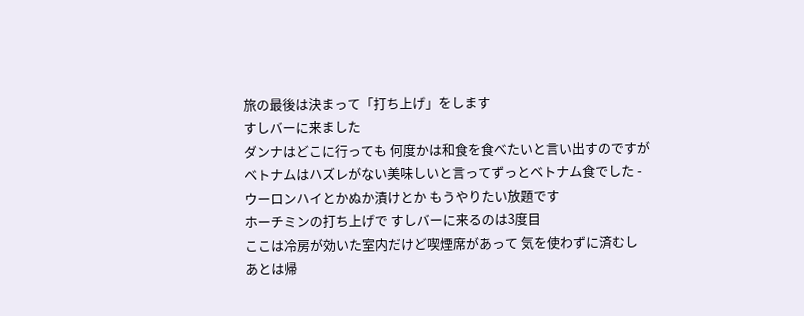旅の最後は決まって「打ち上げ」をします
すしバーに来ました
ダンナはどこに行っても 何度かは和食を食べたいと言い出すのですが
ベトナムはハズレがない美味しいと言ってずっとベトナム食でした -
ウーロンハイとかぬか漬けとか もうやりたい放題です
ホーチミンの打ち上げで すしバーに来るのは3度目
ここは冷房が効いた室内だけど喫煙席があって 気を使わずに済むし
あとは帰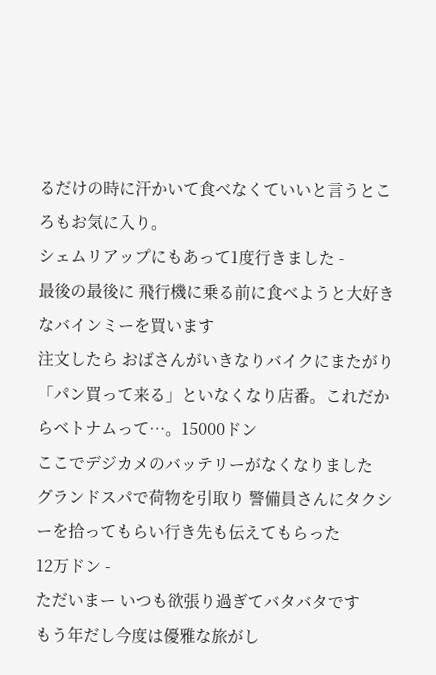るだけの時に汗かいて食べなくていいと言うところもお気に入り。
シェムリアップにもあって1度行きました -
最後の最後に 飛行機に乗る前に食べようと大好きなバインミーを買います
注文したら おばさんがいきなりバイクにまたがり「パン買って来る」といなくなり店番。これだからベトナムって…。15000ドン
ここでデジカメのバッテリーがなくなりました
グランドスパで荷物を引取り 警備員さんにタクシーを拾ってもらい行き先も伝えてもらった
12万ドン -
ただいまー いつも欲張り過ぎてバタバタです
もう年だし今度は優雅な旅がし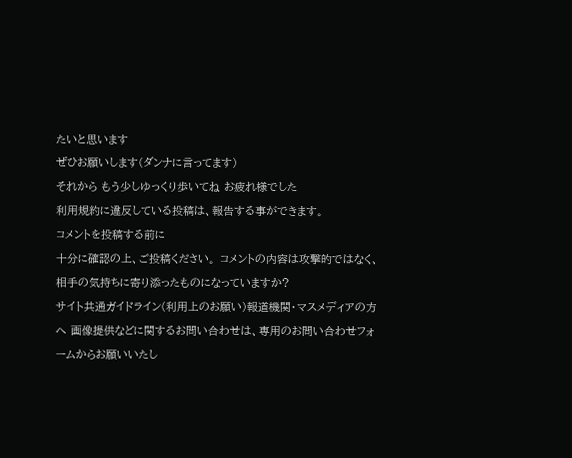たいと思います
ぜひお願いします(ダンナに言ってます)
それから もう少しゆっくり歩いてね お疲れ様でした
利用規約に違反している投稿は、報告する事ができます。
コメントを投稿する前に
十分に確認の上、ご投稿ください。 コメントの内容は攻撃的ではなく、相手の気持ちに寄り添ったものになっていますか?
サイト共通ガイドライン(利用上のお願い)報道機関・マスメディアの方へ 画像提供などに関するお問い合わせは、専用のお問い合わせフォームからお願いいたし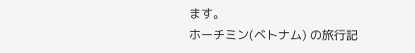ます。
ホーチミン(ベトナム) の旅行記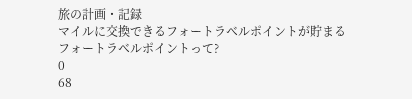旅の計画・記録
マイルに交換できるフォートラベルポイントが貯まる
フォートラベルポイントって?
0
68